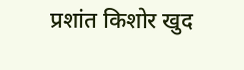प्रशांत किशोर खुद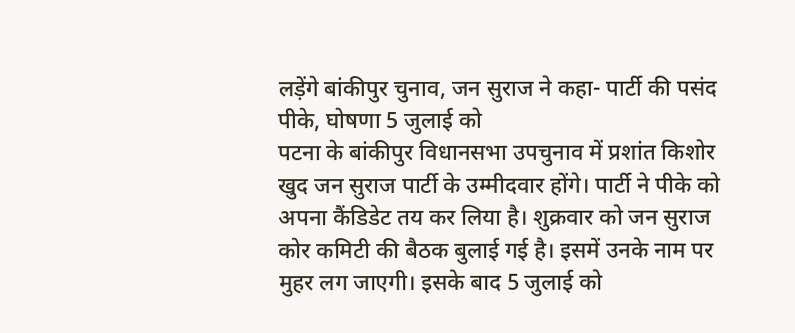लड़ेंगे बांकीपुर चुनाव, जन सुराज ने कहा- पार्टी की पसंद पीके, घोषणा 5 जुलाई को
पटना के बांकीपुर विधानसभा उपचुनाव में प्रशांत किशोर खुद जन सुराज पार्टी के उम्मीदवार होंगे। पार्टी ने पीके को अपना कैंडिडेट तय कर लिया है। शुक्रवार को जन सुराज कोर कमिटी की बैठक बुलाई गई है। इसमें उनके नाम पर मुहर लग जाएगी। इसके बाद 5 जुलाई को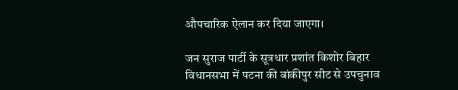औपचारिक ऐलान कर दिया जाएगा।

जन सुराज पार्टी के सूत्रधार प्रशांत किशोर बिहार विधानसभा में पटना की बांकीपुर सीट से उपचुनाव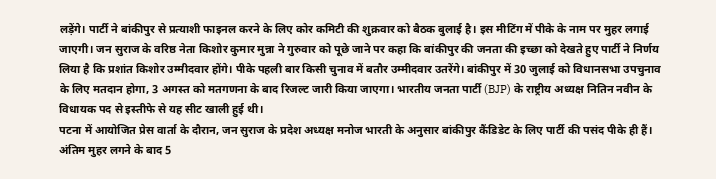लड़ेंगे। पार्टी ने बांकीपुर से प्रत्याशी फाइनल करने के लिए कोर कमिटी की शुक्रवार को बैठक बुलाई है। इस मीटिंग में पीके के नाम पर मुहर लगाई जाएगी। जन सुराज के वरिष्ठ नेता किशोर कुमार मुन्ना ने गुरुवार को पूछे जाने पर कहा कि बांकीपुर की जनता की इच्छा को देखते हुए पार्टी ने निर्णय लिया है कि प्रशांत किशोर उम्मीदवार होंगे। पीके पहली बार किसी चुनाव में बतौर उम्मीदवार उतरेंगे। बांकीपुर में 30 जुलाई को विधानसभा उपचुनाव के लिए मतदान होगा, 3 अगस्त को मतगणना के बाद रिजल्ट जारी किया जाएगा। भारतीय जनता पार्टी (BJP) के राष्ट्रीय अध्यक्ष नितिन नवीन के विधायक पद से इस्तीफे से यह सीट खाली हुई थी।
पटना में आयोजित प्रेस वार्ता के दौरान, जन सुराज के प्रदेश अध्यक्ष मनोज भारती के अनुसार बांकीपुर कैंडिडेट के लिए पार्टी की पसंद पीके ही हैं। अंतिम मुहर लगने के बाद 5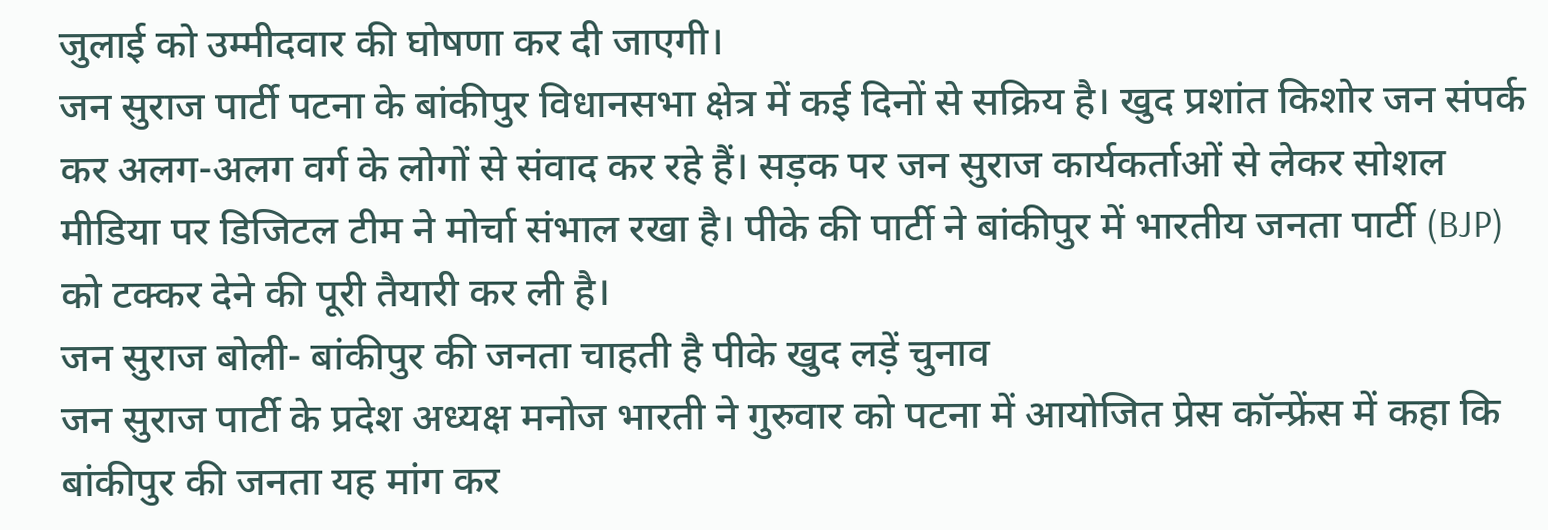जुलाई को उम्मीदवार की घोषणा कर दी जाएगी।
जन सुराज पार्टी पटना के बांकीपुर विधानसभा क्षेत्र में कई दिनों से सक्रिय है। खुद प्रशांत किशोर जन संपर्क कर अलग-अलग वर्ग के लोगों से संवाद कर रहे हैं। सड़क पर जन सुराज कार्यकर्ताओं से लेकर सोशल मीडिया पर डिजिटल टीम ने मोर्चा संभाल रखा है। पीके की पार्टी ने बांकीपुर में भारतीय जनता पार्टी (BJP) को टक्कर देने की पूरी तैयारी कर ली है।
जन सुराज बोली- बांकीपुर की जनता चाहती है पीके खुद लड़ें चुनाव
जन सुराज पार्टी के प्रदेश अध्यक्ष मनोज भारती ने गुरुवार को पटना में आयोजित प्रेस कॉन्फ्रेंस में कहा कि बांकीपुर की जनता यह मांग कर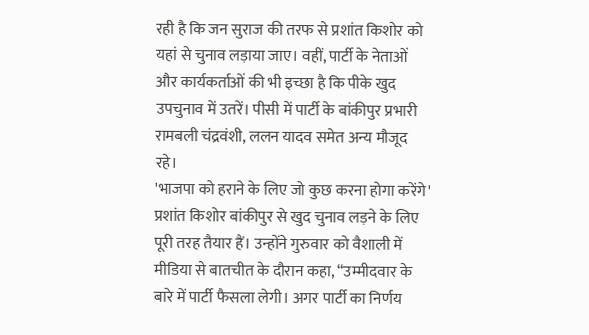रही है कि जन सुराज की तरफ से प्रशांत किशोर को यहां से चुनाव लड़ाया जाए। वहीं, पार्टी के नेताओं और कार्यकर्ताओं की भी इच्छा है कि पीके खुद उपचुनाव में उतरें। पीसी में पार्टी के बांकीपुर प्रभारी रामबली चंद्रवंशी, ललन यादव समेत अन्य मौजूद रहे।
'भाजपा को हराने के लिए जो कुछ करना होगा करेंगे'
प्रशांत किशोर बांकीपुर से खुद चुनाव लड़ने के लिए पूरी तरह तैयार हैं। उन्होंने गुरुवार को वैशाली में मीडिया से बातचीत के दौरान कहा, “उम्मीदवार के बारे में पार्टी फैसला लेगी। अगर पार्टी का निर्णय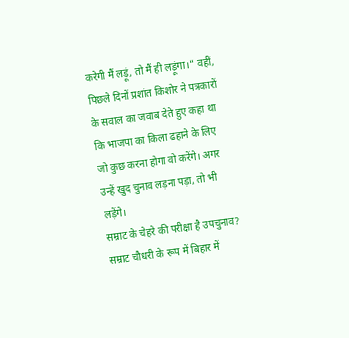करेगी मैं लड़ूं, तो मैं ही लड़ूंगा।” वहीं, पिछले दिनों प्रशांत किशोर ने पत्रकारों के सवाल का जवाब देते हुए कहा था कि भाजपा का किला ढहाने के लिए जो कुछ करना होगा वो करेंगे। अगर उन्हें खुद चुनाव लड़ना पड़ा, तो भी लड़ेंगे।
सम्राट के चेहरे की परीक्षा है उपचुनाव?
सम्राट चौधरी के रूप में बिहार में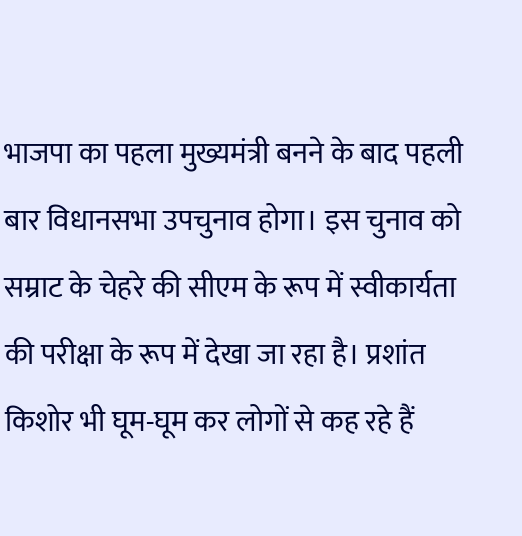भाजपा का पहला मुख्यमंत्री बनने के बाद पहली बार विधानसभा उपचुनाव होगा। इस चुनाव को सम्राट के चेहरे की सीएम के रूप में स्वीकार्यता की परीक्षा के रूप में देखा जा रहा है। प्रशांत किशोर भी घूम-घूम कर लोगों से कह रहे हैं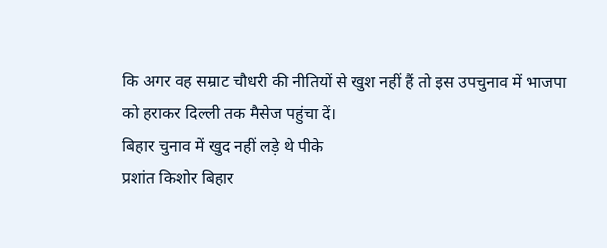कि अगर वह सम्राट चौधरी की नीतियों से खुश नहीं हैं तो इस उपचुनाव में भाजपा को हराकर दिल्ली तक मैसेज पहुंचा दें।
बिहार चुनाव में खुद नहीं लड़े थे पीके
प्रशांत किशोर बिहार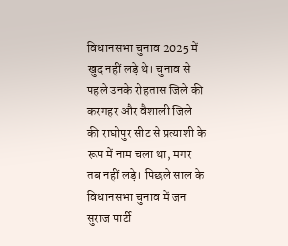विधानसभा चुनाव 2025 में खुद नहीं लड़े थे। चुनाव से पहले उनके रोहतास जिले की करगहर और वैशाली जिले की राघोपुर सीट से प्रत्याशी के रूप में नाम चला था, मगर तब नहीं लड़े। पिछले साल के विधानसभा चुनाव में जन सुराज पार्टी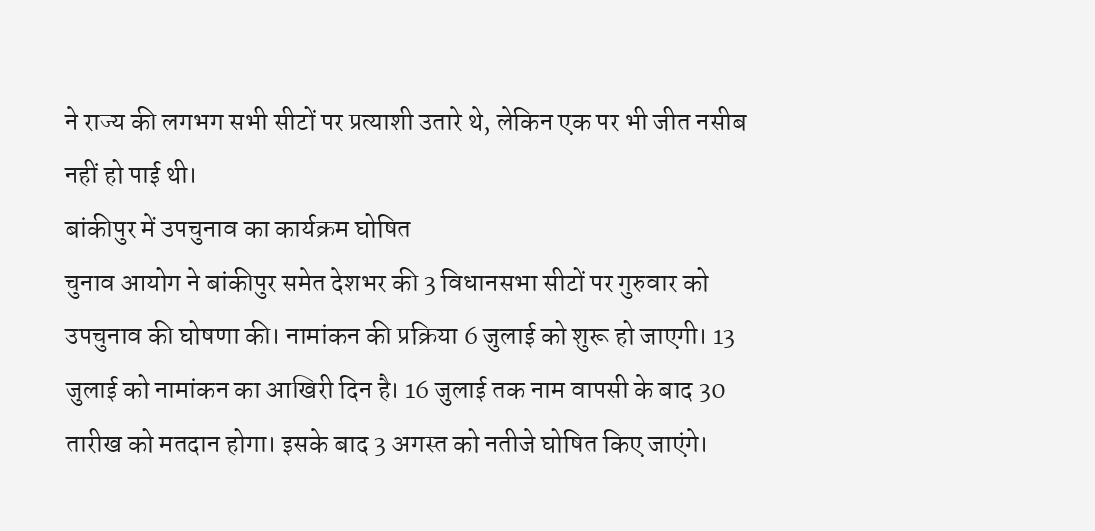ने राज्य की लगभग सभी सीटों पर प्रत्याशी उतारे थे, लेकिन एक पर भी जीत नसीब नहीं हो पाई थी।
बांकीपुर में उपचुनाव का कार्यक्रम घोषित
चुनाव आयोग ने बांकीपुर समेत देशभर की 3 विधानसभा सीटों पर गुरुवार को उपचुनाव की घोषणा की। नामांकन की प्रक्रिया 6 जुलाई को शुरू हो जाएगी। 13 जुलाई को नामांकन का आखिरी दिन है। 16 जुलाई तक नाम वापसी के बाद 30 तारीख को मतदान होगा। इसके बाद 3 अगस्त को नतीजे घोषित किए जाएंगे।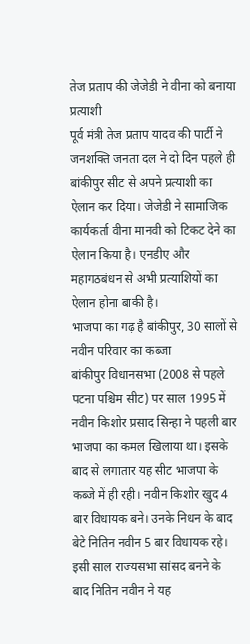तेज प्रताप की जेजेडी ने वीना को बनाया प्रत्याशी
पूर्व मंत्री तेज प्रताप यादव की पार्टी ने जनशक्ति जनता दल ने दो दिन पहले ही बांकीपुर सीट से अपने प्रत्याशी का ऐलान कर दिया। जेजेडी ने सामाजिक कार्यकर्ता वीना मानवी को टिकट देने का ऐलान किया है। एनडीए और महागठबंधन से अभी प्रत्याशियों का ऐलान होना बाकी है।
भाजपा का गढ़ है बांकीपुर, 30 सालों से नवीन परिवार का कब्जा
बांकीपुर विधानसभा (2008 से पहले पटना पश्चिम सीट) पर साल 1995 में नवीन किशोर प्रसाद सिन्हा ने पहली बार भाजपा का कमल खिलाया था। इसके बाद से लगातार यह सीट भाजपा के कब्जे में ही रही। नवीन किशोर खुद 4 बार विधायक बने। उनके निधन के बाद बेटे नितिन नवीन 5 बार विधायक रहे। इसी साल राज्यसभा सांसद बनने के बाद नितिन नवीन ने यह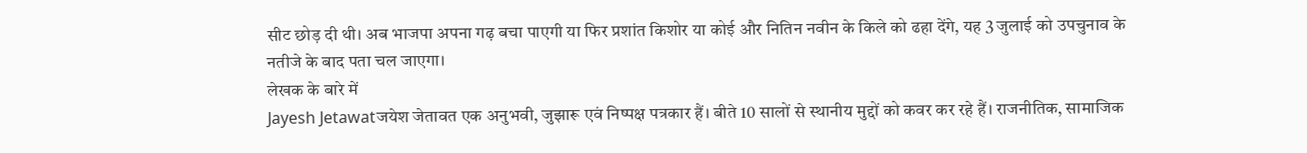सीट छोड़ दी थी। अब भाजपा अपना गढ़ बचा पाएगी या फिर प्रशांत किशोर या कोई और नितिन नवीन के किले को ढहा देंगे, यह 3 जुलाई को उपचुनाव के नतीजे के बाद पता चल जाएगा।
लेखक के बारे में
Jayesh Jetawatजयेश जेतावत एक अनुभवी, जुझारू एवं निष्पक्ष पत्रकार हैं। बीते 10 सालों से स्थानीय मुद्दों को कवर कर रहे हैं। राजनीतिक, सामाजिक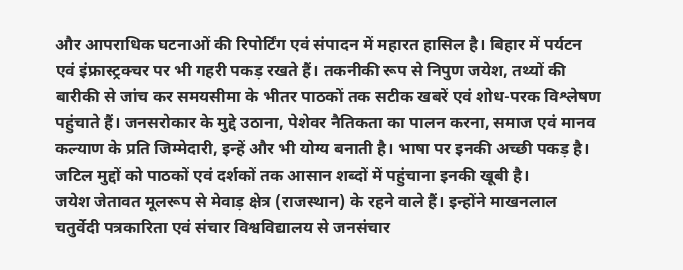और आपराधिक घटनाओं की रिपोर्टिंग एवं संपादन में महारत हासिल है। बिहार में पर्यटन एवं इंफ्रास्ट्रक्चर पर भी गहरी पकड़ रखते हैं। तकनीकी रूप से निपुण जयेश, तथ्यों की बारीकी से जांच कर समयसीमा के भीतर पाठकों तक सटीक खबरें एवं शोध-परक विश्लेषण पहुंचाते हैं। जनसरोकार के मुद्दे उठाना, पेशेवर नैतिकता का पालन करना, समाज एवं मानव कल्याण के प्रति जिम्मेदारी, इन्हें और भी योग्य बनाती है। भाषा पर इनकी अच्छी पकड़ है। जटिल मुद्दों को पाठकों एवं दर्शकों तक आसान शब्दों में पहुंचाना इनकी खूबी है।
जयेश जेतावत मूलरूप से मेवाड़ क्षेत्र (राजस्थान) के रहने वाले हैं। इन्होंने माखनलाल चतुर्वेदी पत्रकारिता एवं संचार विश्वविद्यालय से जनसंचार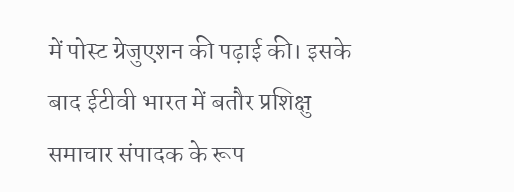में पोस्ट ग्रेजुएशन की पढ़ाई की। इसके बाद ईटीवी भारत में बतौर प्रशिक्षु समाचार संपादक के रूप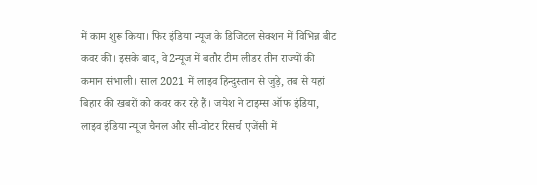में काम शुरू किया। फिर इंडिया न्यूज के डिजिटल सेक्शन में विभिन्न बीट कवर की। इसके बाद, वे2न्यूज में बतौर टीम लीडर तीन राज्यों की कमान संभाली। साल 2021 में लाइव हिन्दुस्तान से जुड़े, तब से यहां बिहार की खबरों को कवर कर रहे हैं। जयेश ने टाइम्स ऑफ इंडिया, लाइव इंडिया न्यूज चैनल और सी-वोटर रिसर्च एजेंसी में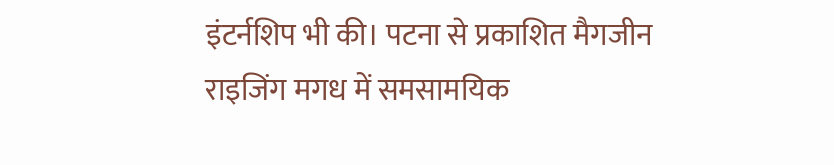इंटर्नशिप भी की। पटना से प्रकाशित मैगजीन राइजिंग मगध में समसामयिक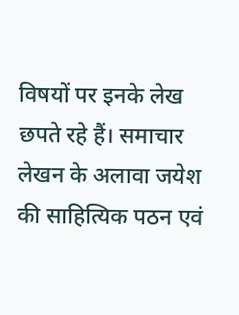विषयों पर इनके लेख छपते रहे हैं। समाचार लेखन के अलावा जयेश की साहित्यिक पठन एवं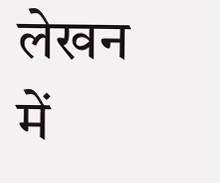लेखन में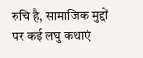रुचि है, सामाजिक मुद्दों पर कई लघु कथाएं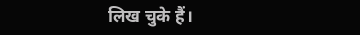लिख चुके हैं।